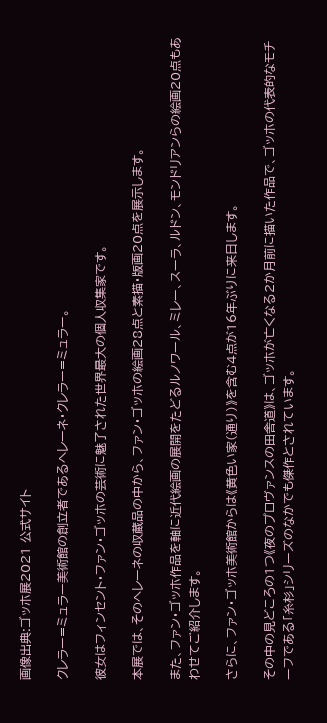画像出典:ゴッホ展2021 公式サイト

クレラー=ミュラー美術館の創立者であるヘレーネ・クレラー=ミュラー。

彼女はフィンセント・ファン・ゴッホの芸術に魅了された世界最大の個人収集家です。

本展では、そのヘレーネの収蔵品の中から、ファン・ゴッホの絵画28点と素描・版画20点を展示します。

また、ファン・ゴッホ作品を軸に近代絵画の展開をたどるルノワール、ミレー、スーラ、ルドン、モンドリアンらの絵画20点もあわせてご紹介します。

さらに、ファン・ゴッホ美術館からは《黄色い家(通り)》を含む4点が16年ぶりに来日します。

その中の見どころの1つ《夜のプロヴァンスの田舎道》は、ゴッホが亡くなる2か月前に描いた作品で、ゴッホの代表的なモチーフである「糸杉」シリーズのなかでも傑作とされています。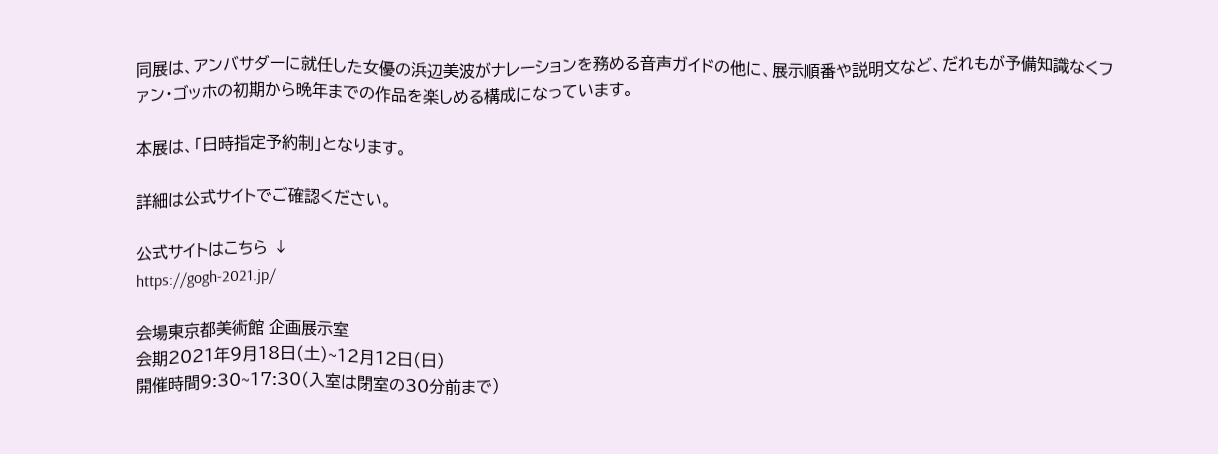同展は、アンバサダーに就任した女優の浜辺美波がナレーションを務める音声ガイドの他に、展示順番や説明文など、だれもが予備知識なくファン・ゴッホの初期から晩年までの作品を楽しめる構成になっています。

本展は、「日時指定予約制」となります。

詳細は公式サイトでご確認ください。

公式サイトはこちら ↓
https://gogh-2021.jp/

会場東京都美術館 企画展示室
会期2021年9月18日(土)~12月12日(日)
開催時間9:30~17:30(入室は閉室の30分前まで)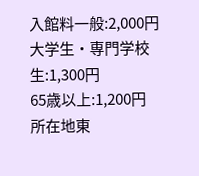入館料一般:2,000円
大学生・専門学校生:1,300円
65歳以上:1,200円
所在地東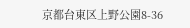京都台東区上野公園8-36